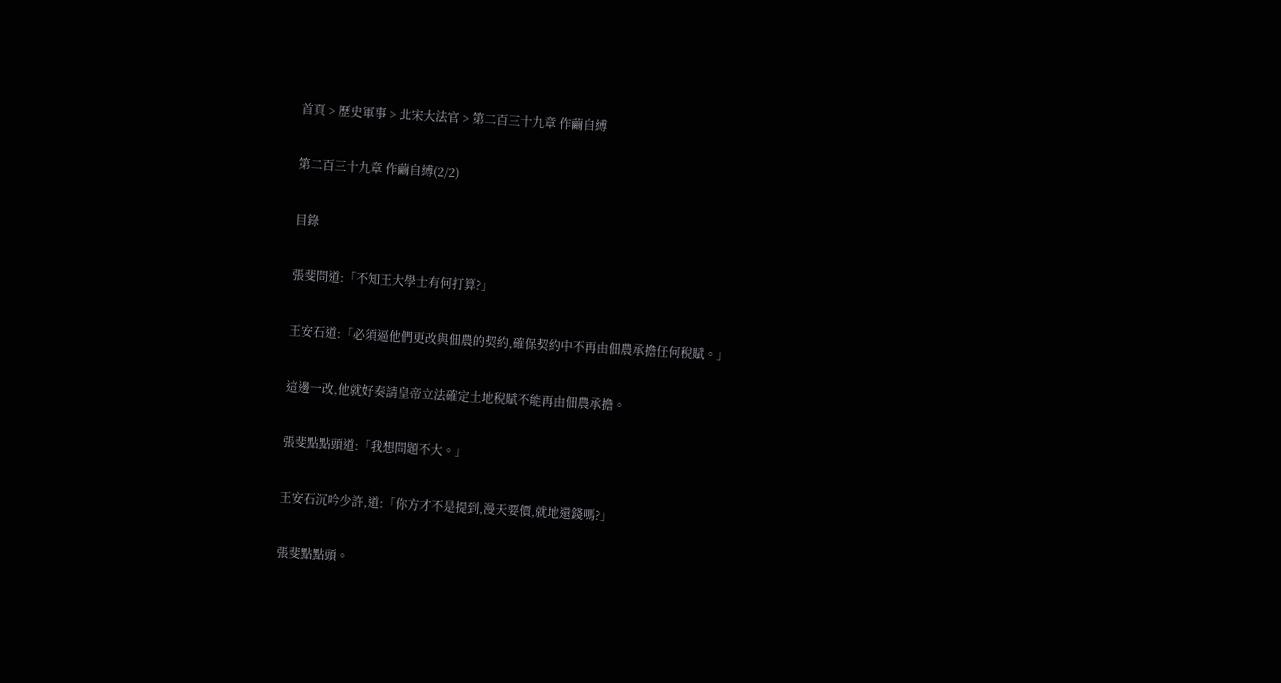首頁 > 歷史軍事 > 北宋大法官 > 第二百三十九章 作繭自縛

第二百三十九章 作繭自縛(2/2)

目錄

張斐問道:「不知王大學士有何打算?」

王安石道:「必須逼他們更改與佃農的契約,確保契約中不再由佃農承擔任何稅賦。」

這邊一改,他就好奏請皇帝立法確定土地稅賦不能再由佃農承擔。

張斐點點頭道:「我想問題不大。」

王安石沉吟少許,道:「你方才不是提到,漫天要價,就地還錢嗎?」

張斐點點頭。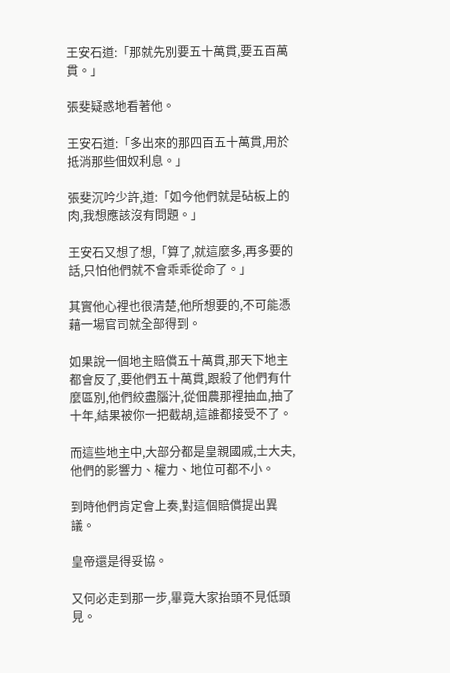王安石道:「那就先別要五十萬貫,要五百萬貫。」

張斐疑惑地看著他。

王安石道:「多出來的那四百五十萬貫,用於抵消那些佃奴利息。」

張斐沉吟少許,道:「如今他們就是砧板上的肉,我想應該沒有問題。」

王安石又想了想,「算了,就這麼多,再多要的話,只怕他們就不會乖乖從命了。」

其實他心裡也很清楚,他所想要的,不可能憑藉一場官司就全部得到。

如果說一個地主賠償五十萬貫,那天下地主都會反了,要他們五十萬貫,跟殺了他們有什麼區別,他們絞盡腦汁,從佃農那裡抽血,抽了十年,結果被你一把截胡,這誰都接受不了。

而這些地主中,大部分都是皇親國戚,士大夫,他們的影響力、權力、地位可都不小。

到時他們肯定會上奏,對這個賠償提出異議。

皇帝還是得妥協。

又何必走到那一步,畢竟大家抬頭不見低頭見。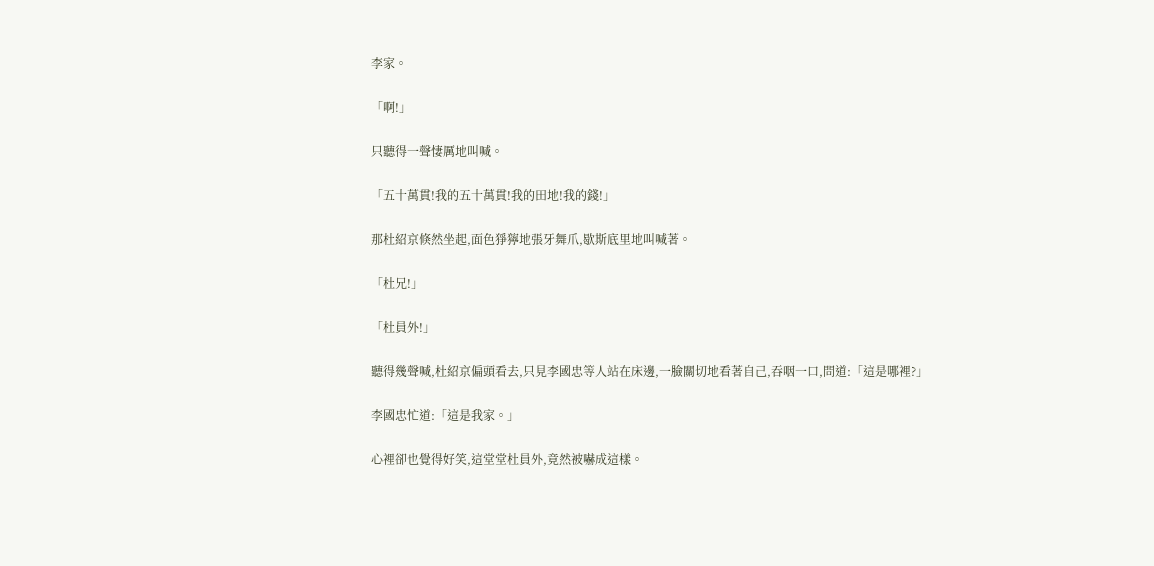李家。

「啊!」

只聽得一聲悽厲地叫喊。

「五十萬貫!我的五十萬貫!我的田地!我的錢!」

那杜紹京倏然坐起,面色猙獰地張牙舞爪,歇斯底里地叫喊著。

「杜兄!」

「杜員外!」

聽得幾聲喊,杜紹京偏頭看去,只見李國忠等人站在床邊,一臉關切地看著自己,吞咽一口,問道:「這是哪裡?」

李國忠忙道:「這是我家。」

心裡卻也覺得好笑,這堂堂杜員外,竟然被嚇成這樣。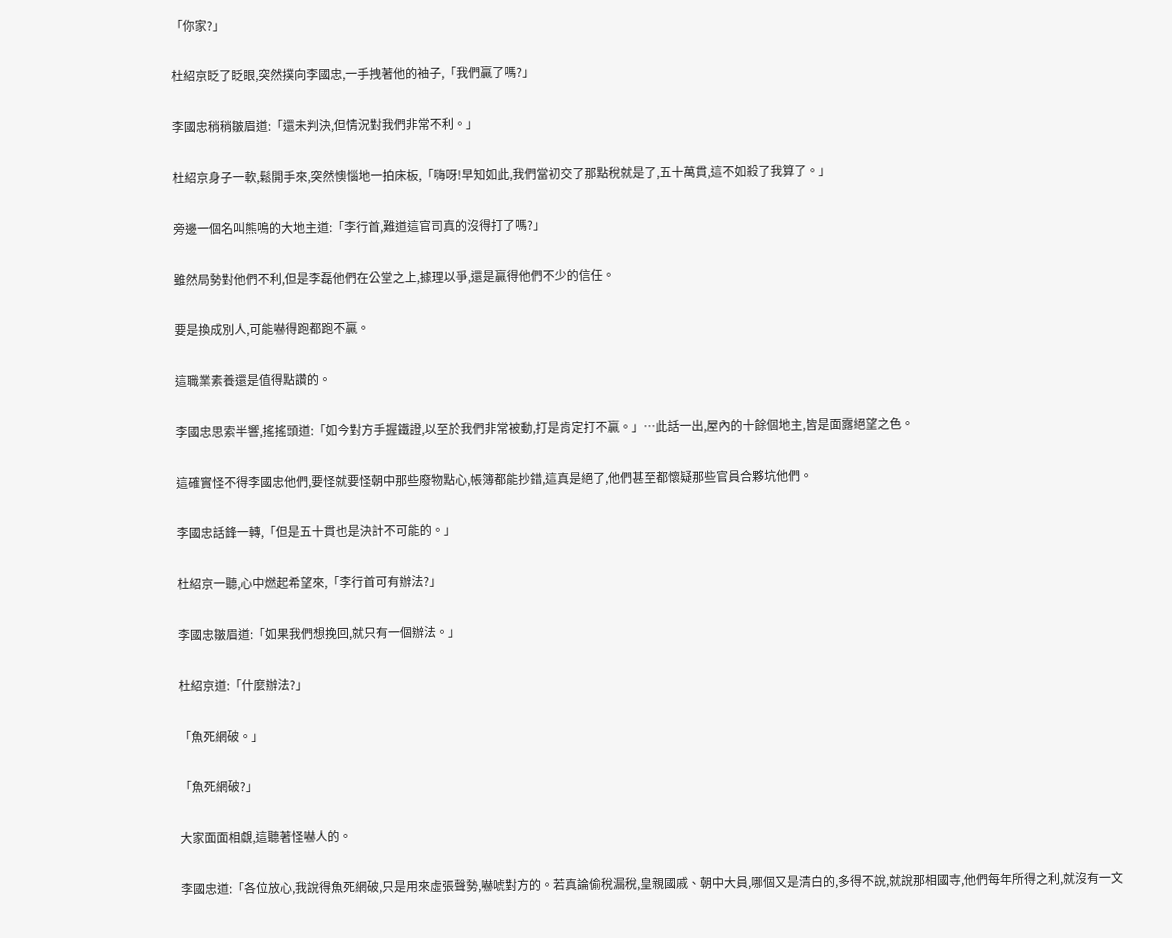「你家?」

杜紹京眨了眨眼,突然撲向李國忠,一手拽著他的袖子,「我們贏了嗎?」

李國忠稍稍皺眉道:「還未判決,但情況對我們非常不利。」

杜紹京身子一軟,鬆開手來,突然懊惱地一拍床板,「嗨呀!早知如此,我們當初交了那點稅就是了,五十萬貫,這不如殺了我算了。」

旁邊一個名叫熊鳴的大地主道:「李行首,難道這官司真的沒得打了嗎?」

雖然局勢對他們不利,但是李磊他們在公堂之上,據理以爭,還是贏得他們不少的信任。

要是換成別人,可能嚇得跑都跑不贏。

這職業素養還是值得點讚的。

李國忠思索半響,搖搖頭道:「如今對方手握鐵證,以至於我們非常被動,打是肯定打不贏。」…此話一出,屋內的十餘個地主,皆是面露絕望之色。

這確實怪不得李國忠他們,要怪就要怪朝中那些廢物點心,帳簿都能抄錯,這真是絕了,他們甚至都懷疑那些官員合夥坑他們。

李國忠話鋒一轉,「但是五十貫也是決計不可能的。」

杜紹京一聽,心中燃起希望來,「李行首可有辦法?」

李國忠皺眉道:「如果我們想挽回,就只有一個辦法。」

杜紹京道:「什麼辦法?」

「魚死網破。」

「魚死網破?」

大家面面相覷,這聽著怪嚇人的。

李國忠道:「各位放心,我說得魚死網破,只是用來虛張聲勢,嚇唬對方的。若真論偷稅漏稅,皇親國戚、朝中大員,哪個又是清白的,多得不說,就說那相國寺,他們每年所得之利,就沒有一文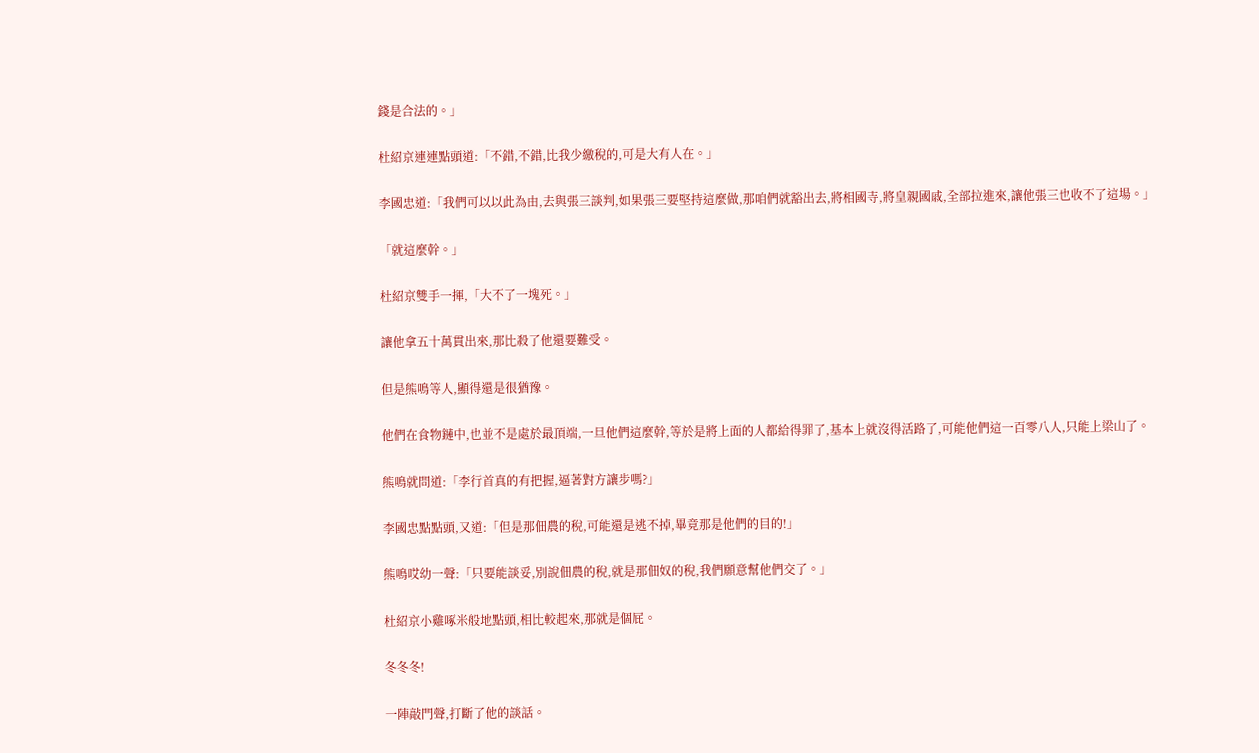錢是合法的。」

杜紹京連連點頭道:「不錯,不錯,比我少繳稅的,可是大有人在。」

李國忠道:「我們可以以此為由,去與張三談判,如果張三要堅持這麼做,那咱們就豁出去,將相國寺,將皇親國戚,全部拉進來,讓他張三也收不了這場。」

「就這麼幹。」

杜紹京雙手一揮,「大不了一塊死。」

讓他拿五十萬貫出來,那比殺了他還要難受。

但是熊鳴等人,顯得還是很猶豫。

他們在食物鏈中,也並不是處於最頂端,一旦他們這麼幹,等於是將上面的人都給得罪了,基本上就沒得活路了,可能他們這一百零八人,只能上梁山了。

熊鳴就問道:「李行首真的有把握,逼著對方讓步嗎?」

李國忠點點頭,又道:「但是那佃農的稅,可能還是逃不掉,畢竟那是他們的目的!」

熊鳴哎幼一聲:「只要能談妥,別說佃農的稅,就是那佃奴的稅,我們願意幫他們交了。」

杜紹京小雞啄米般地點頭,相比較起來,那就是個屁。

冬冬冬!

一陣敲門聲,打斷了他的談話。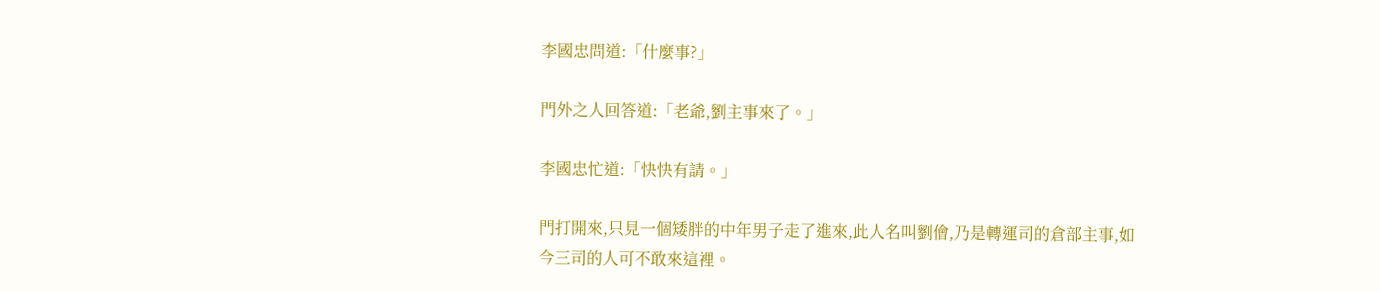李國忠問道:「什麼事?」

門外之人回答道:「老爺,劉主事來了。」

李國忠忙道:「快快有請。」

門打開來,只見一個矮胖的中年男子走了進來,此人名叫劉儈,乃是轉運司的倉部主事,如今三司的人可不敢來這裡。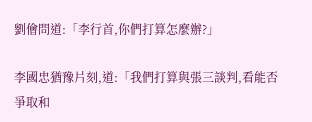劉儈問道:「李行首,你們打算怎麼辦?」

李國忠猶豫片刻,道:「我們打算與張三談判,看能否爭取和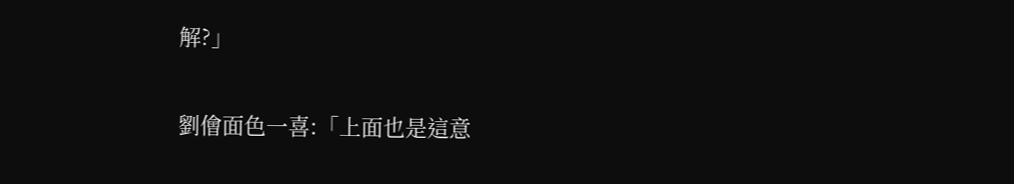解?」

劉儈面色一喜:「上面也是這意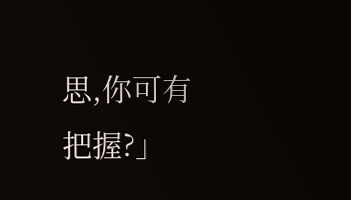思,你可有把握?」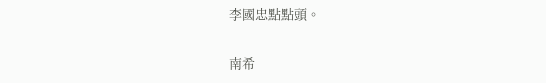李國忠點點頭。

南希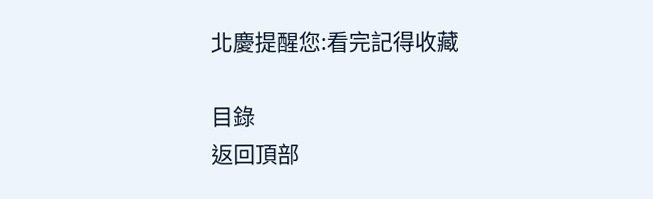北慶提醒您:看完記得收藏

目錄
返回頂部